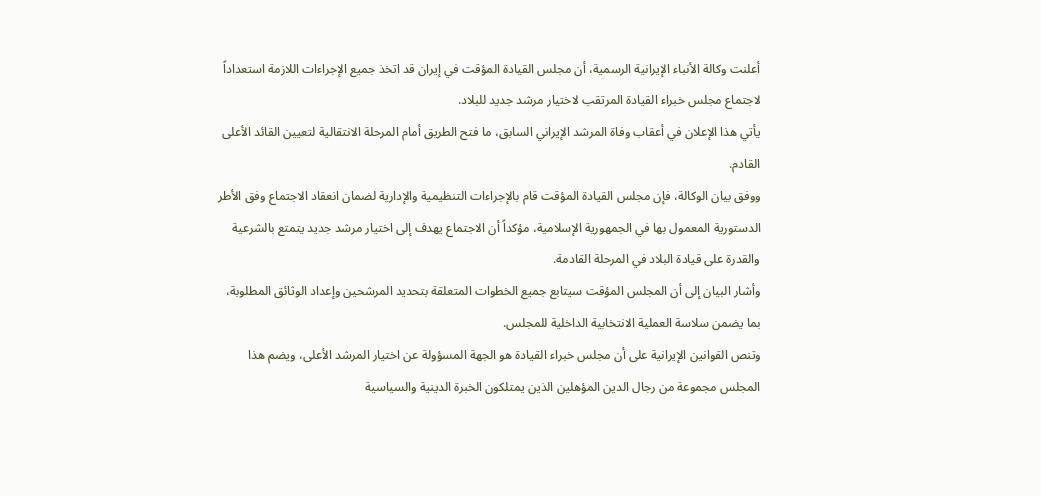أعلنت وكالة الأنباء الإيرانية الرسمية، أن مجلس القيادة المؤقت في إيران قد اتخذ جميع الإجراءات اللازمة استعداداً لاجتماع مجلس خبراء القيادة المرتقب لاختيار مرشد جديد للبلاد.
يأتي هذا الإعلان في أعقاب وفاة المرشد الإيراني السابق، ما فتح الطريق أمام المرحلة الانتقالية لتعيين القائد الأعلى القادم.
ووفق بيان الوكالة، فإن مجلس القيادة المؤقت قام بالإجراءات التنظيمية والإدارية لضمان انعقاد الاجتماع وفق الأطر الدستورية المعمول بها في الجمهورية الإسلامية، مؤكداً أن الاجتماع يهدف إلى اختيار مرشد جديد يتمتع بالشرعية والقدرة على قيادة البلاد في المرحلة القادمة.
وأشار البيان إلى أن المجلس المؤقت سيتابع جميع الخطوات المتعلقة بتحديد المرشحين وإعداد الوثائق المطلوبة، بما يضمن سلاسة العملية الانتخابية الداخلية للمجلس.
وتنص القوانين الإيرانية على أن مجلس خبراء القيادة هو الجهة المسؤولة عن اختيار المرشد الأعلى، ويضم هذا المجلس مجموعة من رجال الدين المؤهلين الذين يمتلكون الخبرة الدينية والسياسية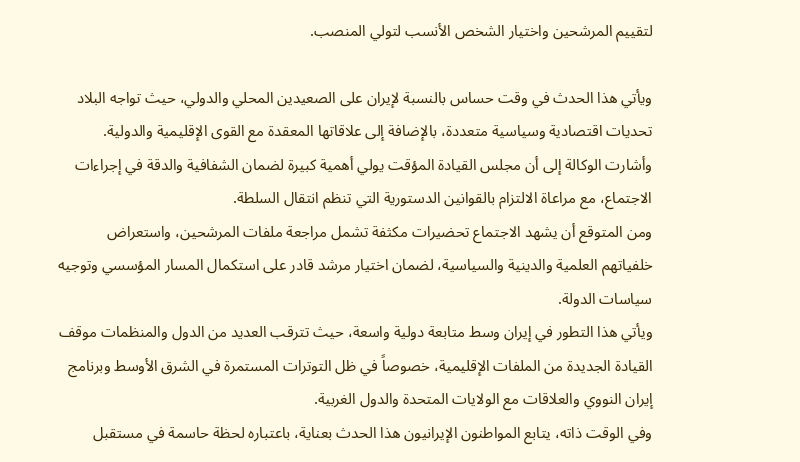لتقييم المرشحين واختيار الشخص الأنسب لتولي المنصب.

ويأتي هذا الحدث في وقت حساس بالنسبة لإيران على الصعيدين المحلي والدولي، حيث تواجه البلاد تحديات اقتصادية وسياسية متعددة، بالإضافة إلى علاقاتها المعقدة مع القوى الإقليمية والدولية.
وأشارت الوكالة إلى أن مجلس القيادة المؤقت يولي أهمية كبيرة لضمان الشفافية والدقة في إجراءات الاجتماع، مع مراعاة الالتزام بالقوانين الدستورية التي تنظم انتقال السلطة.
ومن المتوقع أن يشهد الاجتماع تحضيرات مكثفة تشمل مراجعة ملفات المرشحين، واستعراض خلفياتهم العلمية والدينية والسياسية، لضمان اختيار مرشد قادر على استكمال المسار المؤسسي وتوجيه سياسات الدولة.
ويأتي هذا التطور في إيران وسط متابعة دولية واسعة، حيث تترقب العديد من الدول والمنظمات موقف القيادة الجديدة من الملفات الإقليمية، خصوصاً في ظل التوترات المستمرة في الشرق الأوسط وبرنامج إيران النووي والعلاقات مع الولايات المتحدة والدول الغربية.
وفي الوقت ذاته، يتابع المواطنون الإيرانيون هذا الحدث بعناية، باعتباره لحظة حاسمة في مستقبل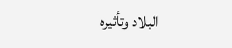البلاد وتأثيره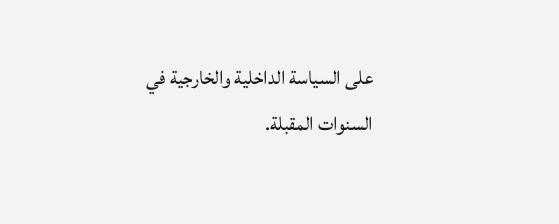على السياسة الداخلية والخارجية في السنوات المقبلة.